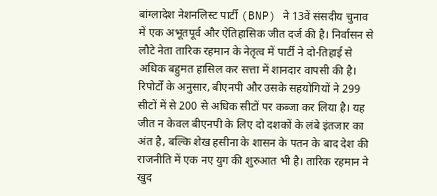बांग्लादेश नेशनलिस्ट पार्टी (BNP) ने 13वें संसदीय चुनाव में एक अभूतपूर्व और ऐतिहासिक जीत दर्ज की है। निर्वासन से लौटे नेता तारिक रहमान के नेतृत्व में पार्टी ने दो-तिहाई से अधिक बहुमत हासिल कर सत्ता में शानदार वापसी की है। रिपोर्टों के अनुसार, बीएनपी और उसके सहयोगियों ने 299 सीटों में से 200 से अधिक सीटों पर कब्जा कर लिया है। यह जीत न केवल बीएनपी के लिए दो दशकों के लंबे इंतजार का अंत है, बल्कि शेख हसीना के शासन के पतन के बाद देश की राजनीति में एक नए युग की शुरुआत भी है। तारिक रहमान ने खुद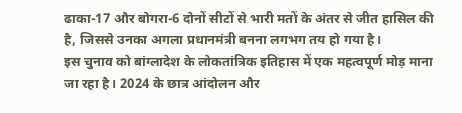ढाका-17 और बोगरा-6 दोनों सीटों से भारी मतों के अंतर से जीत हासिल की है, जिससे उनका अगला प्रधानमंत्री बनना लगभग तय हो गया है।
इस चुनाव को बांग्लादेश के लोकतांत्रिक इतिहास में एक महत्वपूर्ण मोड़ माना जा रहा है। 2024 के छात्र आंदोलन और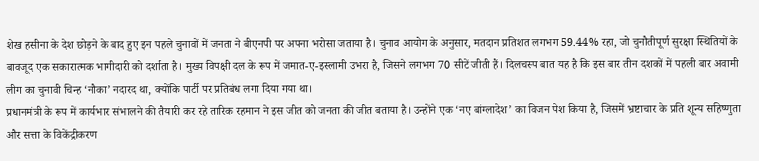शेख हसीना के देश छोड़ने के बाद हुए इन पहले चुनावों में जनता ने बीएनपी पर अपना भरोसा जताया है। चुनाव आयोग के अनुसार, मतदान प्रतिशत लगभग 59.44% रहा, जो चुनौतीपूर्ण सुरक्षा स्थितियों के बावजूद एक सकारात्मक भागीदारी को दर्शाता है। मुख्य विपक्षी दल के रूप में जमात-ए-इस्लामी उभरा है, जिसने लगभग 70 सीटें जीती हैं। दिलचस्प बात यह है कि इस बार तीन दशकों में पहली बार अवामी लीग का चुनावी चिन्ह ‘नौका’ नदारद था, क्योंकि पार्टी पर प्रतिबंध लगा दिया गया था।
प्रधानमंत्री के रूप में कार्यभार संभालने की तैयारी कर रहे तारिक रहमान ने इस जीत को जनता की जीत बताया है। उन्होंने एक ‘नए बांग्लादेश’ का विजन पेश किया है, जिसमें भ्रष्टाचार के प्रति शून्य सहिष्णुता और सत्ता के विकेंद्रीकरण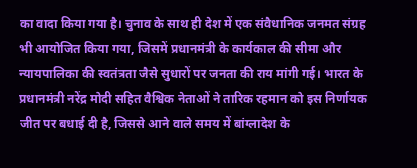का वादा किया गया है। चुनाव के साथ ही देश में एक संवैधानिक जनमत संग्रह भी आयोजित किया गया, जिसमें प्रधानमंत्री के कार्यकाल की सीमा और न्यायपालिका की स्वतंत्रता जैसे सुधारों पर जनता की राय मांगी गई। भारत के प्रधानमंत्री नरेंद्र मोदी सहित वैश्विक नेताओं ने तारिक रहमान को इस निर्णायक जीत पर बधाई दी है, जिससे आने वाले समय में बांग्लादेश के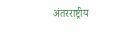अंतरराष्ट्रीय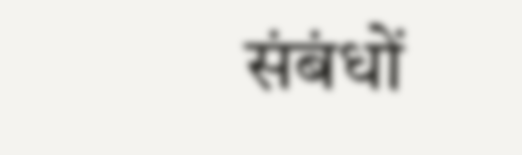संबंधों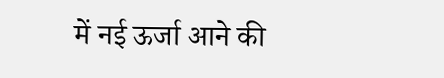में नई ऊर्जा आने की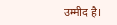उम्मीद है।